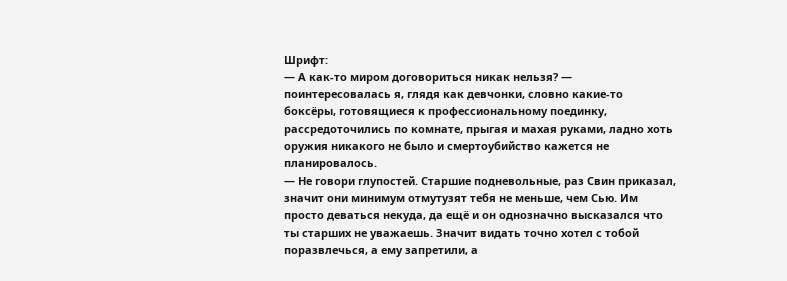Шрифт:
— А как-то миром договориться никак нельзя? — поинтересовалась я, глядя как девчонки, словно какие-то боксёры, готовящиеся к профессиональному поединку, рассредоточились по комнате, прыгая и махая руками, ладно хоть оружия никакого не было и смертоубийство кажется не планировалось.
— Не говори глупостей. Старшие подневольные, раз Свин приказал, значит они минимум отмутузят тебя не меньше, чем Сью. Им просто деваться некуда, да ещё и он однозначно высказался что ты старших не уважаешь. Значит видать точно хотел с тобой поразвлечься, а ему запретили, а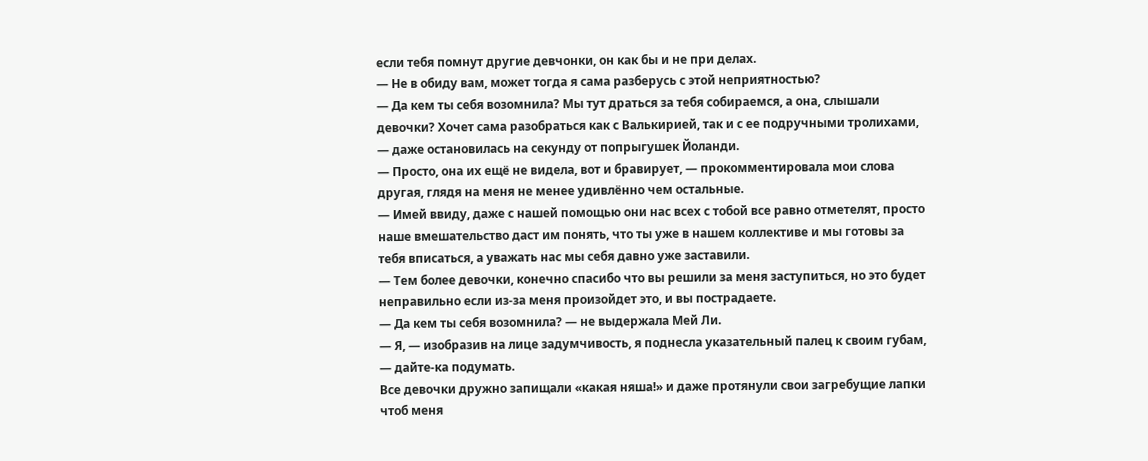если тебя помнут другие девчонки, он как бы и не при делах.
— Не в обиду вам, может тогда я сама разберусь с этой неприятностью?
— Да кем ты себя возомнила? Мы тут драться за тебя собираемся, а она, слышали девочки? Хочет сама разобраться как с Валькирией, так и с ее подручными тролихами, — даже остановилась на секунду от попрыгушек Йоланди.
— Просто, она их ещё не видела, вот и бравирует, — прокомментировала мои слова другая, глядя на меня не менее удивлённо чем остальные.
— Имей ввиду, даже с нашей помощью они нас всех с тобой все равно отметелят, просто наше вмешательство даст им понять, что ты уже в нашем коллективе и мы готовы за тебя вписаться, а уважать нас мы себя давно уже заставили.
— Тем более девочки, конечно спасибо что вы решили за меня заступиться, но это будет неправильно если из-за меня произойдет это, и вы пострадаете.
— Да кем ты себя возомнила? — не выдержала Мей Ли.
— Я, — изобразив на лице задумчивость, я поднесла указательный палец к своим губам, — дайте-ка подумать.
Все девочки дружно запищали «какая няша!» и даже протянули свои загребущие лапки чтоб меня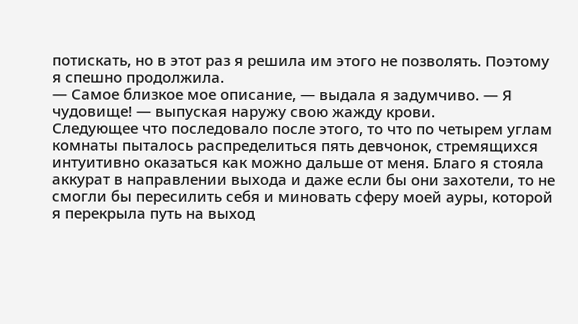потискать, но в этот раз я решила им этого не позволять. Поэтому я спешно продолжила.
— Самое близкое мое описание, — выдала я задумчиво. — Я чудовище! — выпуская наружу свою жажду крови.
Следующее что последовало после этого, то что по четырем углам комнаты пыталось распределиться пять девчонок, стремящихся интуитивно оказаться как можно дальше от меня. Благо я стояла аккурат в направлении выхода и даже если бы они захотели, то не смогли бы пересилить себя и миновать сферу моей ауры, которой я перекрыла путь на выход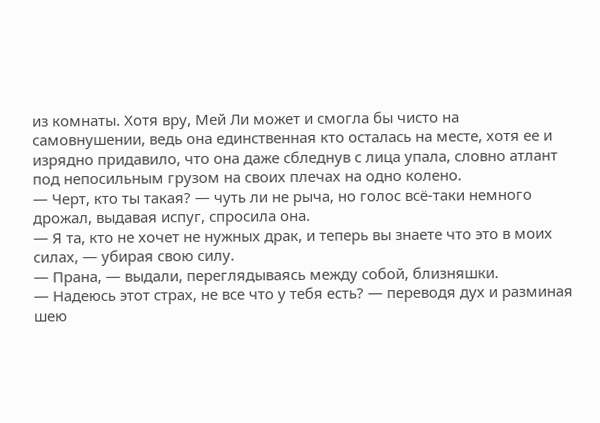из комнаты. Хотя вру, Мей Ли может и смогла бы чисто на самовнушении, ведь она единственная кто осталась на месте, хотя ее и изрядно придавило, что она даже сбледнув с лица упала, словно атлант под непосильным грузом на своих плечах на одно колено.
— Черт, кто ты такая? — чуть ли не рыча, но голос всё-таки немного дрожал, выдавая испуг, спросила она.
— Я та, кто не хочет не нужных драк, и теперь вы знаете что это в моих силах, — убирая свою силу.
— Прана, — выдали, переглядываясь между собой, близняшки.
— Надеюсь этот страх, не все что у тебя есть? — переводя дух и разминая шею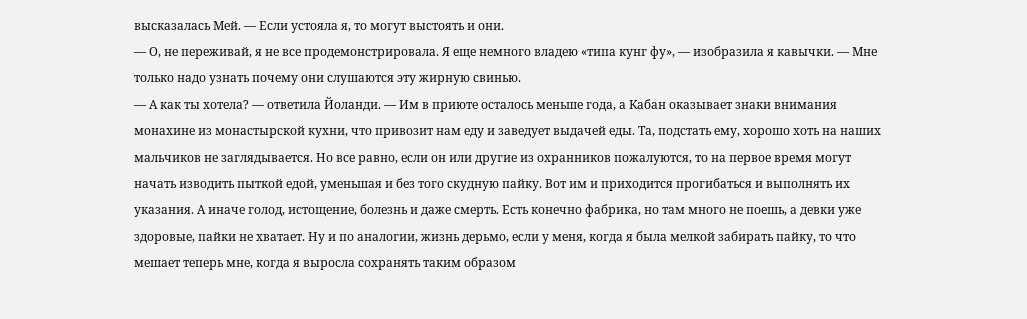высказалась Мей. — Если устояла я, то могут выстоять и они.
— О, не переживай, я не все продемонстрировала. Я еще немного владею «типа кунг фу», — изобразила я кавычки. — Мне только надо узнать почему они слушаются эту жирную свинью.
— А как ты хотела? — ответила Йоланди. — Им в приюте осталось меньше года, а Кабан оказывает знаки внимания монахине из монастырской кухни, что привозит нам еду и заведует выдачей еды. Та, подстать ему, хорошо хоть на наших мальчиков не заглядывается. Но все равно, если он или другие из охранников пожалуются, то на первое время могут начать изводить пыткой едой, уменьшая и без того скудную пайку. Вот им и приходится прогибаться и выполнять их указания. А иначе голод, истощение, болезнь и даже смерть. Есть конечно фабрика, но там много не поешь, а девки уже здоровые, пайки не хватает. Ну и по аналогии, жизнь дерьмо, если у меня, когда я была мелкой забирать пайку, то что мешает теперь мне, когда я выросла сохранять таким образом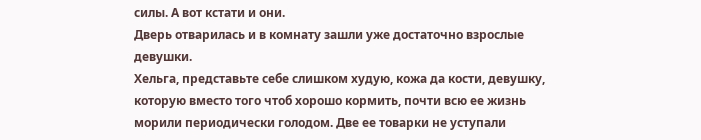силы. А вот кстати и они.
Дверь отварилась и в комнату зашли уже достаточно взрослые девушки.
Хельга, представьте себе слишком худую, кожа да кости, девушку, которую вместо того чтоб хорошо кормить, почти всю ее жизнь морили периодически голодом. Две ее товарки не уступали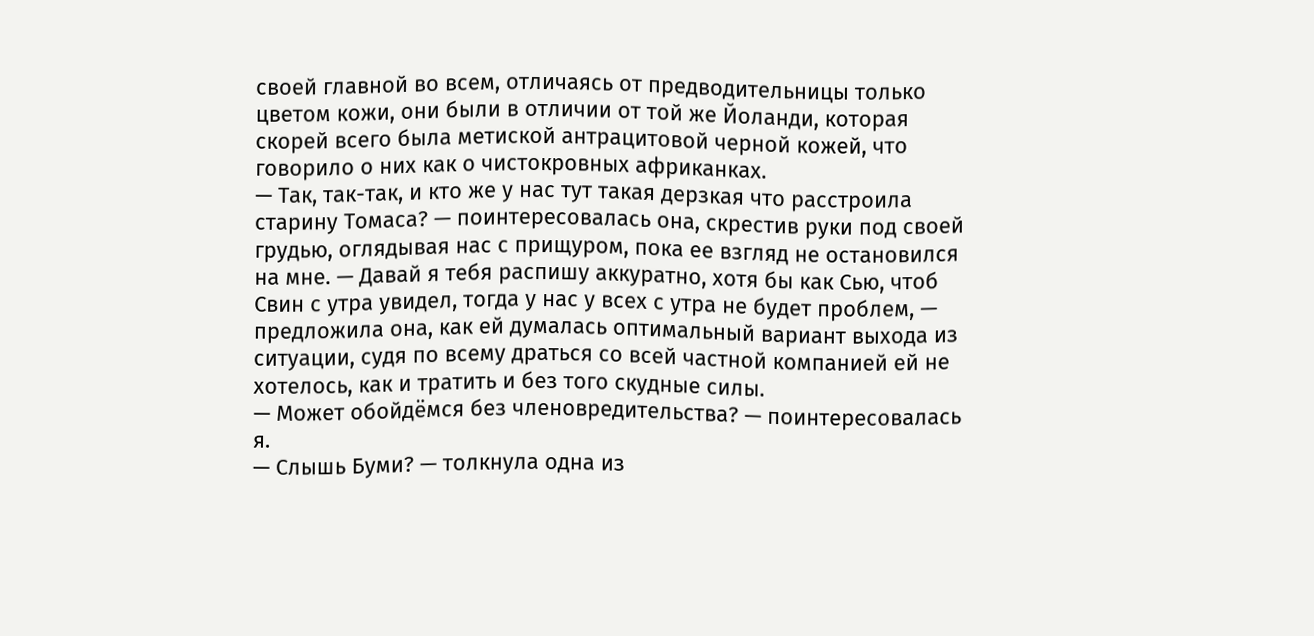своей главной во всем, отличаясь от предводительницы только цветом кожи, они были в отличии от той же Йоланди, которая скорей всего была метиской антрацитовой черной кожей, что говорило о них как о чистокровных африканках.
— Так, так-так, и кто же у нас тут такая дерзкая что расстроила старину Томаса? — поинтересовалась она, скрестив руки под своей грудью, оглядывая нас с прищуром, пока ее взгляд не остановился на мне. — Давай я тебя распишу аккуратно, хотя бы как Сью, чтоб Свин с утра увидел, тогда у нас у всех с утра не будет проблем, — предложила она, как ей думалась оптимальный вариант выхода из ситуации, судя по всему драться со всей частной компанией ей не хотелось, как и тратить и без того скудные силы.
— Может обойдёмся без членовредительства? — поинтересовалась я.
— Слышь Буми? — толкнула одна из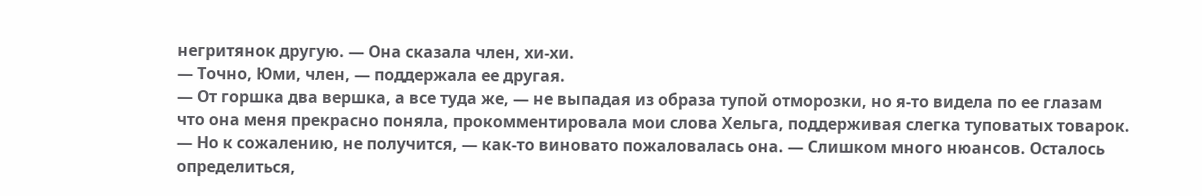негритянок другую. — Она сказала член, хи-хи.
— Точно, Юми, член, — поддержала ее другая.
— От горшка два вершка, а все туда же, — не выпадая из образа тупой отморозки, но я-то видела по ее глазам что она меня прекрасно поняла, прокомментировала мои слова Хельга, поддерживая слегка туповатых товарок. — Но к сожалению, не получится, — как-то виновато пожаловалась она. — Слишком много нюансов. Осталось определиться,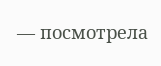— посмотрела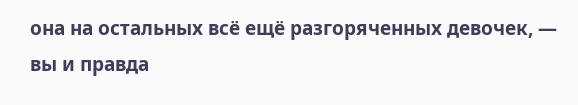она на остальных всё ещё разгоряченных девочек, — вы и правда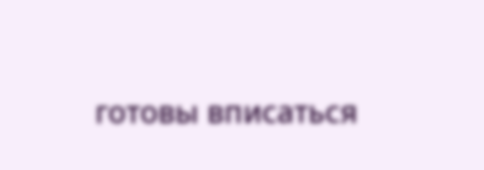готовы вписаться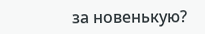за новенькую?